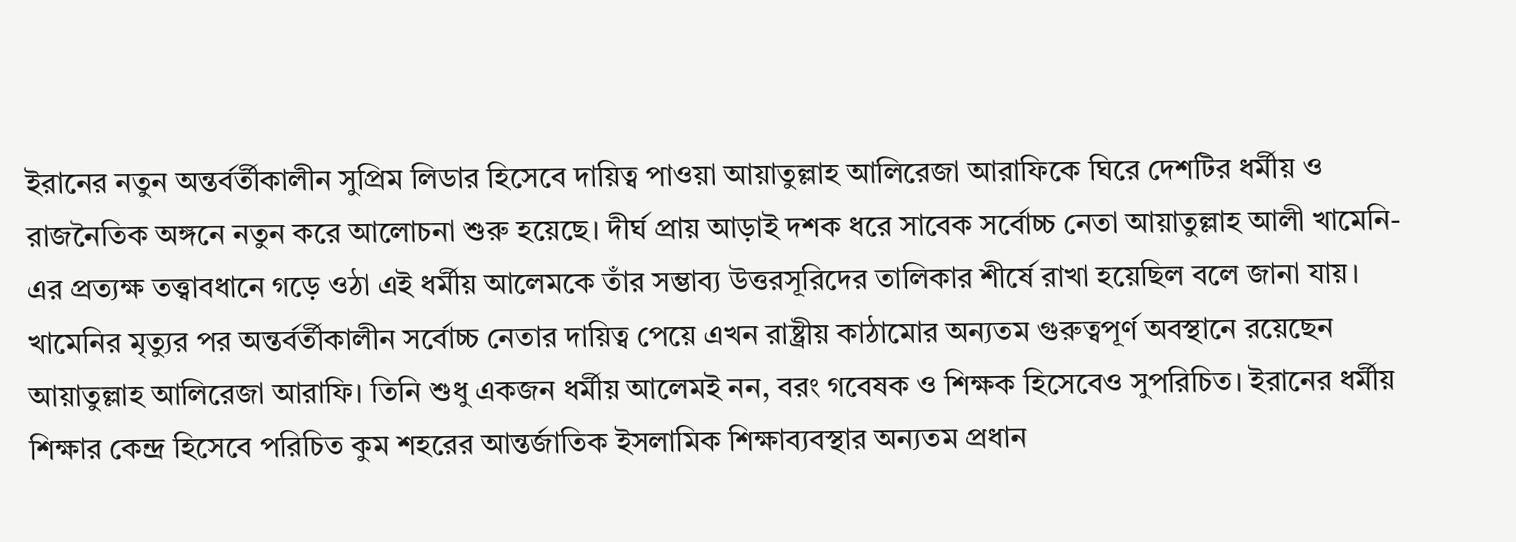ইরানের নতুন অন্তর্বর্তীকালীন সুপ্রিম লিডার হিসেবে দায়িত্ব পাওয়া আয়াতুল্লাহ আলিরেজা আরাফিকে ঘিরে দেশটির ধর্মীয় ও রাজনৈতিক অঙ্গনে নতুন করে আলোচনা শুরু হয়েছে। দীর্ঘ প্রায় আড়াই দশক ধরে সাবেক সর্বোচ্চ নেতা আয়াতুল্লাহ আলী খামেনি-এর প্রত্যক্ষ তত্ত্বাবধানে গড়ে ওঠা এই ধর্মীয় আলেমকে তাঁর সম্ভাব্য উত্তরসূরিদের তালিকার শীর্ষে রাখা হয়েছিল বলে জানা যায়।
খামেনির মৃত্যুর পর অন্তর্বর্তীকালীন সর্বোচ্চ নেতার দায়িত্ব পেয়ে এখন রাষ্ট্রীয় কাঠামোর অন্যতম গুরুত্বপূর্ণ অবস্থানে রয়েছেন আয়াতুল্লাহ আলিরেজা আরাফি। তিনি শুধু একজন ধর্মীয় আলেমই নন, বরং গবেষক ও শিক্ষক হিসেবেও সুপরিচিত। ইরানের ধর্মীয় শিক্ষার কেন্দ্র হিসেবে পরিচিত কুম শহরের আন্তর্জাতিক ইসলামিক শিক্ষাব্যবস্থার অন্যতম প্রধান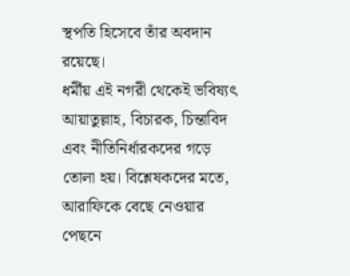স্থপতি হিসেবে তাঁর অবদান রয়েছে।
ধর্মীয় এই নগরী থেকেই ভবিষ্যৎ আয়াতুল্লাহ, বিচারক, চিন্তাবিদ এবং নীতিনির্ধারকদের গড়ে তোলা হয়। বিশ্লেষকদের মতে, আরাফিকে বেছে নেওয়ার পেছনে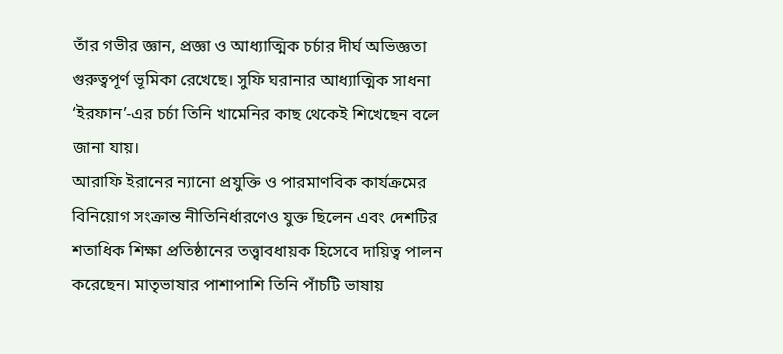তাঁর গভীর জ্ঞান, প্রজ্ঞা ও আধ্যাত্মিক চর্চার দীর্ঘ অভিজ্ঞতা গুরুত্বপূর্ণ ভূমিকা রেখেছে। সুফি ঘরানার আধ্যাত্মিক সাধনা ‘ইরফান’-এর চর্চা তিনি খামেনির কাছ থেকেই শিখেছেন বলে জানা যায়।
আরাফি ইরানের ন্যানো প্রযুক্তি ও পারমাণবিক কার্যক্রমের বিনিয়োগ সংক্রান্ত নীতিনির্ধারণেও যুক্ত ছিলেন এবং দেশটির শতাধিক শিক্ষা প্রতিষ্ঠানের তত্ত্বাবধায়ক হিসেবে দায়িত্ব পালন করেছেন। মাতৃভাষার পাশাপাশি তিনি পাঁচটি ভাষায়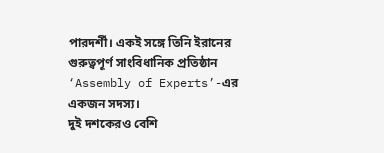পারদর্শী। একই সঙ্গে তিনি ইরানের গুরুত্বপূর্ণ সাংবিধানিক প্রতিষ্ঠান ‘Assembly of Experts’-এর একজন সদস্য।
দুই দশকেরও বেশি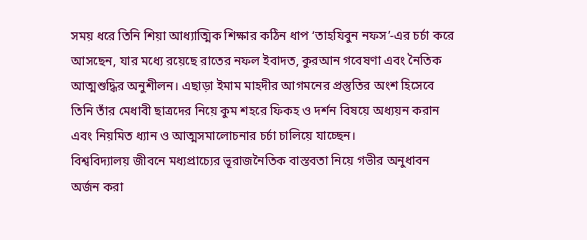সময় ধরে তিনি শিয়া আধ্যাত্মিক শিক্ষার কঠিন ধাপ ‘তাহযিবুন নফস’-এর চর্চা করে আসছেন, যার মধ্যে রয়েছে রাতের নফল ইবাদত, কুরআন গবেষণা এবং নৈতিক আত্মশুদ্ধির অনুশীলন। এছাড়া ইমাম মাহদীর আগমনের প্রস্তুতির অংশ হিসেবে তিনি তাঁর মেধাবী ছাত্রদের নিয়ে কুম শহরে ফিকহ ও দর্শন বিষয়ে অধ্যয়ন করান এবং নিয়মিত ধ্যান ও আত্মসমালোচনার চর্চা চালিয়ে যাচ্ছেন।
বিশ্ববিদ্যালয় জীবনে মধ্যপ্রাচ্যের ভূরাজনৈতিক বাস্তবতা নিয়ে গভীর অনুধাবন অর্জন করা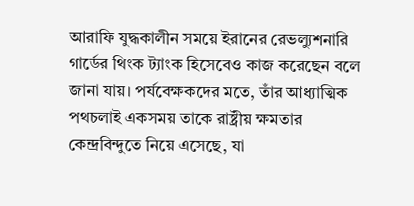আরাফি যুদ্ধকালীন সময়ে ইরানের রেভল্যুশনারি গার্ডের থিংক ট্যাংক হিসেবেও কাজ করেছেন বলে জানা যায়। পর্যবেক্ষকদের মতে, তাঁর আধ্যাত্মিক পথচলাই একসময় তাকে রাষ্ট্রীয় ক্ষমতার কেন্দ্রবিন্দুতে নিয়ে এসেছে, যা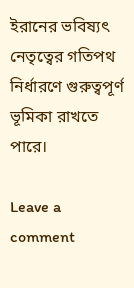ইরানের ভবিষ্যৎ নেতৃত্বের গতিপথ নির্ধারণে গুরুত্বপূর্ণ ভূমিকা রাখতে পারে।

Leave a comment